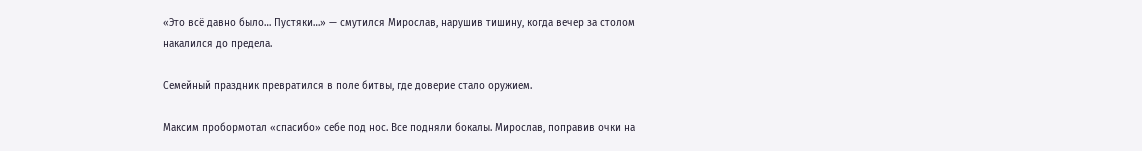«Это всё давно было… Пустяки…» — смутился Мирослав, нарушив тишину, когда вечер за столом накалился до предела.

Семейный праздник превратился в поле битвы, где доверие стало оружием.

Максим пробормотал «спасибо» себе под нос. Все подняли бокалы. Мирослав, поправив очки на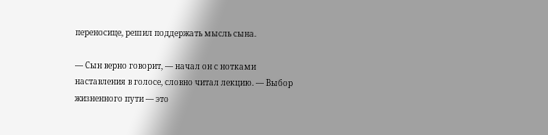переносице, решил поддержать мысль сына.

— Сын верно говорит, — начал он с нотками наставления в голосе, словно читал лекцию. — Выбор жизненного пути — это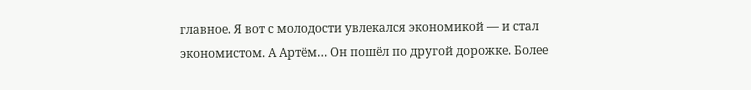главное. Я вот с молодости увлекался экономикой — и стал экономистом. А Артём… Он пошёл по другой дорожке. Более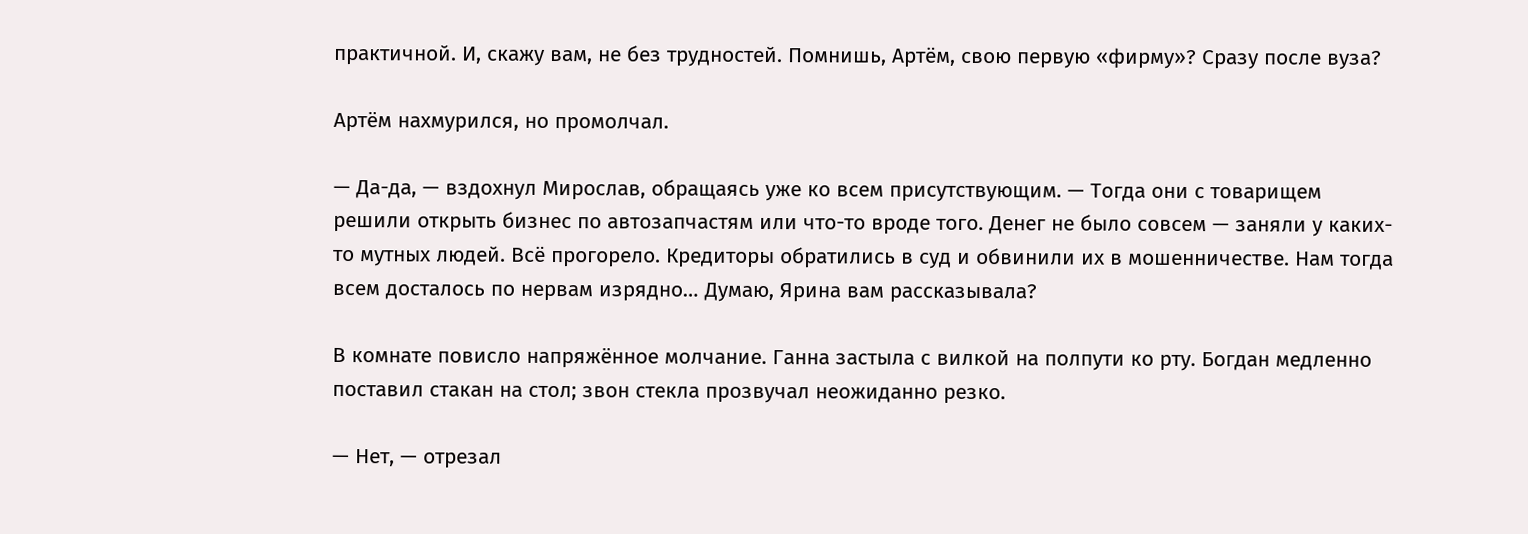практичной. И, скажу вам, не без трудностей. Помнишь, Артём, свою первую «фирму»? Сразу после вуза?

Артём нахмурился, но промолчал.

— Да-да, — вздохнул Мирослав, обращаясь уже ко всем присутствующим. — Тогда они с товарищем решили открыть бизнес по автозапчастям или что-то вроде того. Денег не было совсем — заняли у каких-то мутных людей. Всё прогорело. Кредиторы обратились в суд и обвинили их в мошенничестве. Нам тогда всем досталось по нервам изрядно… Думаю, Ярина вам рассказывала?

В комнате повисло напряжённое молчание. Ганна застыла с вилкой на полпути ко рту. Богдан медленно поставил стакан на стол; звон стекла прозвучал неожиданно резко.

— Нет, — отрезал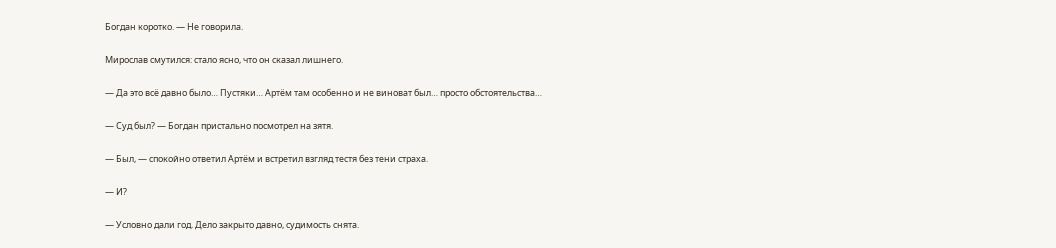Богдан коротко. — Не говорила.

Мирослав смутился: стало ясно, что он сказал лишнего.

— Да это всё давно было… Пустяки… Артём там особенно и не виноват был… просто обстоятельства…

— Суд был? — Богдан пристально посмотрел на зятя.

— Был, — спокойно ответил Артём и встретил взгляд тестя без тени страха.

— И?

— Условно дали год. Дело закрыто давно, судимость снята.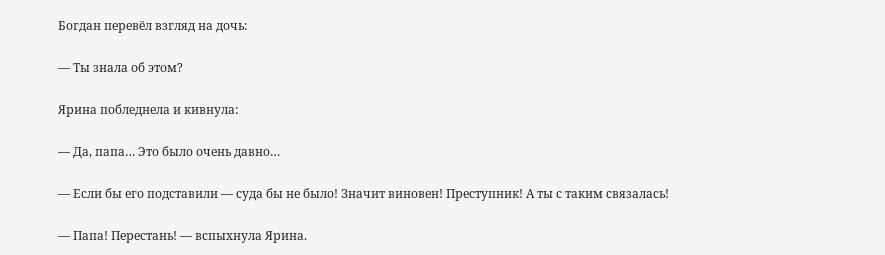Богдан перевёл взгляд на дочь:

— Ты знала об этом?

Ярина побледнела и кивнула:

— Да, папа… Это было очень давно…

— Если бы его подставили — суда бы не было! Значит виновен! Преступник! А ты с таким связалась!

— Папа! Перестань! — вспыхнула Ярина.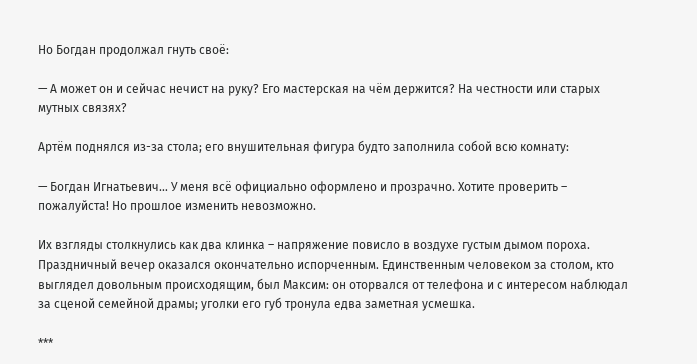Но Богдан продолжал гнуть своё:

— А может он и сейчас нечист на руку? Его мастерская на чём держится? На честности или старых мутных связях?

Артём поднялся из-за стола; его внушительная фигура будто заполнила собой всю комнату:

— Богдан Игнатьевич… У меня всё официально оформлено и прозрачно. Хотите проверить – пожалуйста! Но прошлое изменить невозможно.

Их взгляды столкнулись как два клинка – напряжение повисло в воздухе густым дымом пороха. Праздничный вечер оказался окончательно испорченным. Единственным человеком за столом, кто выглядел довольным происходящим, был Максим: он оторвался от телефона и с интересом наблюдал за сценой семейной драмы; уголки его губ тронула едва заметная усмешка.

***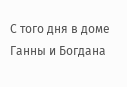С того дня в доме Ганны и Богдана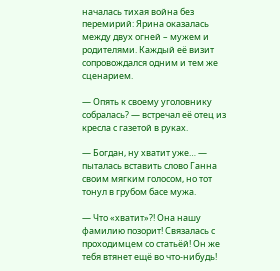началась тихая война без перемирий: Ярина оказалась между двух огней – мужем и родителями. Каждый её визит сопровождался одним и тем же сценарием.

— Опять к своему уголовнику собралась? — встречал её отец из кресла с газетой в руках.

— Богдан, ну хватит уже… — пыталась вставить слово Ганна своим мягким голосом, но тот тонул в грубом басе мужа.

— Что «хватит»?! Она нашу фамилию позорит! Связалась с проходимцем со статьёй! Он же тебя втянет ещё во что-нибудь!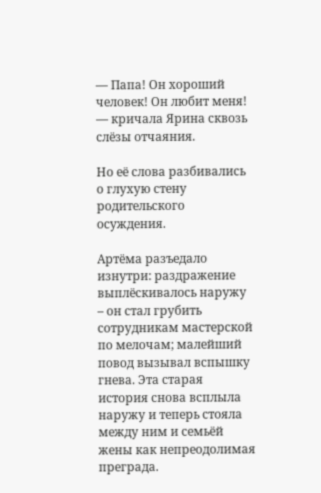— Папа! Он хороший человек! Он любит меня! — кричала Ярина сквозь слёзы отчаяния.

Но её слова разбивались о глухую стену родительского осуждения.

Артёма разъедало изнутри: раздражение выплёскивалось наружу – он стал грубить сотрудникам мастерской по мелочам; малейший повод вызывал вспышку гнева. Эта старая история снова всплыла наружу и теперь стояла между ним и семьёй жены как непреодолимая преграда.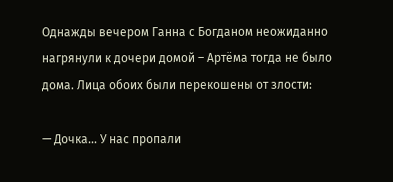Однажды вечером Ганна с Богданом неожиданно нагрянули к дочери домой – Артёма тогда не было дома. Лица обоих были перекошены от злости:

— Дочка… У нас пропали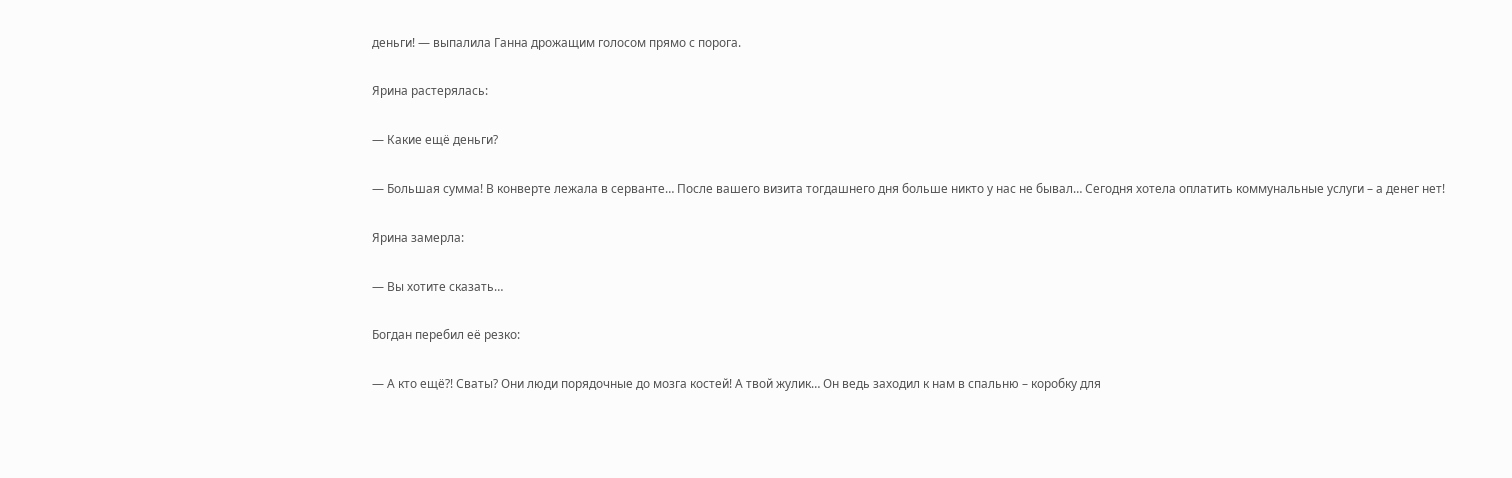деньги! — выпалила Ганна дрожащим голосом прямо с порога.

Ярина растерялась:

— Какие ещё деньги?

— Большая сумма! В конверте лежала в серванте… После вашего визита тогдашнего дня больше никто у нас не бывал… Сегодня хотела оплатить коммунальные услуги – а денег нет!

Ярина замерла:

— Вы хотите сказать…

Богдан перебил её резко:

— А кто ещё?! Сваты? Они люди порядочные до мозга костей! А твой жулик… Он ведь заходил к нам в спальню – коробку для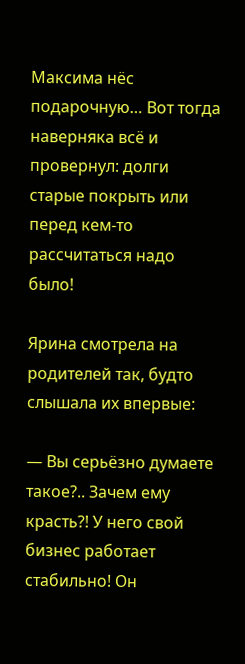Максима нёс подарочную… Вот тогда наверняка всё и провернул: долги старые покрыть или перед кем-то рассчитаться надо было!

Ярина смотрела на родителей так, будто слышала их впервые:

— Вы серьёзно думаете такое?.. Зачем ему красть?! У него свой бизнес работает стабильно! Он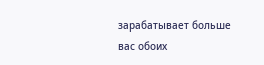зарабатывает больше вас обоих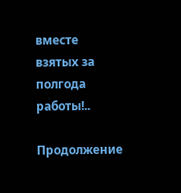вместе взятых за полгода работы!..

Продолжение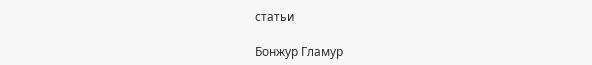статьи

Бонжур Гламур